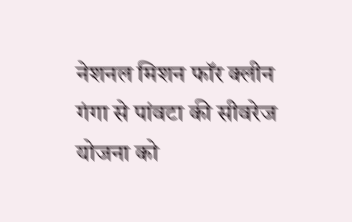नेशनल मिशन फॉर क्लीन गंगा से पांवटा की सीवरेज योजना को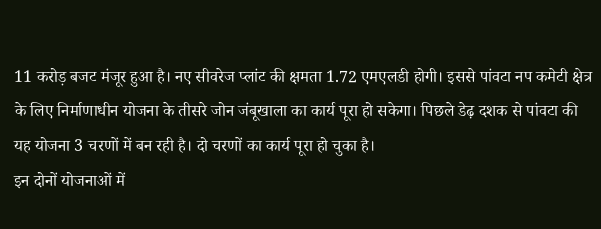11 करोड़ बजट मंजूर हुआ है। नए सीवरेज प्लांट की क्षमता 1.72 एमएलडी होगी। इससे पांवटा नप कमेटी क्षेत्र के लिए निर्माणाधीन योजना के तीसरे जोन जंबूखाला का कार्य पूरा हो सकेगा। पिछले डेढ़ दशक से पांवटा की यह योजना 3 चरणों में बन रही है। दो चरणों का कार्य पूरा हो चुका है।
इन दोनों योजनाओं में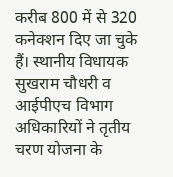करीब 800 में से 320 कनेक्शन दिए जा चुके हैं। स्थानीय विधायक सुखराम चौधरी व आईपीएच विभाग अधिकारियों ने तृतीय चरण योजना के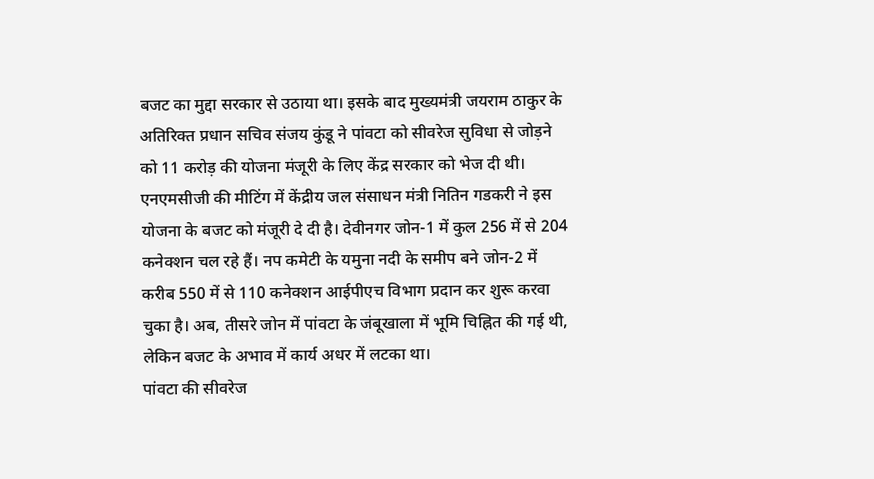बजट का मुद्दा सरकार से उठाया था। इसके बाद मुख्यमंत्री जयराम ठाकुर के अतिरिक्त प्रधान सचिव संजय कुंडू ने पांवटा को सीवरेज सुविधा से जोड़ने को 11 करोड़ की योजना मंजूरी के लिए केंद्र सरकार को भेज दी थी।
एनएमसीजी की मीटिंग में केंद्रीय जल संसाधन मंत्री नितिन गडकरी ने इस योजना के बजट को मंजूरी दे दी है। देवीनगर जोन-1 में कुल 256 में से 204 कनेक्शन चल रहे हैं। नप कमेटी के यमुना नदी के समीप बने जोन-2 में करीब 550 में से 110 कनेक्शन आईपीएच विभाग प्रदान कर शुरू करवा चुका है। अब, तीसरे जोन में पांवटा के जंबूखाला में भूमि चिह्नित की गई थी, लेकिन बजट के अभाव में कार्य अधर में लटका था।
पांवटा की सीवरेज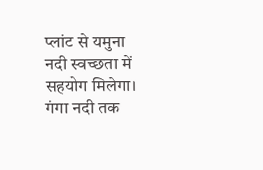प्लांट से यमुना नदी स्वच्छता में सहयोग मिलेगा। गंगा नदी तक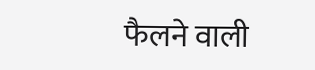फैलने वाली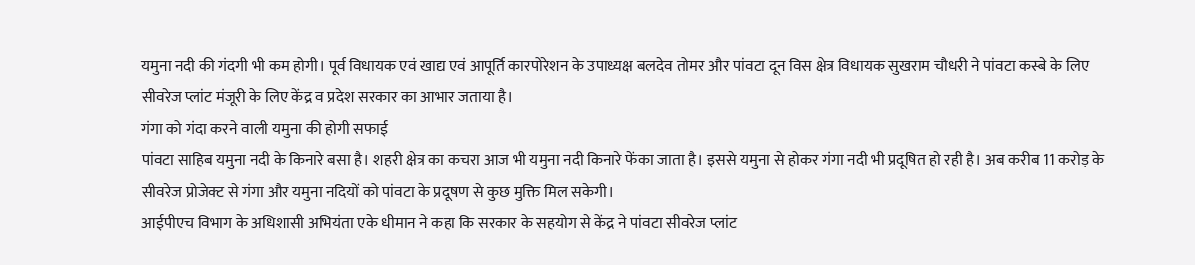यमुना नदी की गंदगी भी कम होगी। पूर्व विधायक एवं खाद्य एवं आपूर्ति कारपोरेशन के उपाध्यक्ष बलदेव तोमर और पांवटा दून विस क्षेत्र विधायक सुखराम चौधरी ने पांवटा कस्बे के लिए सीवरेज प्लांट मंजूरी के लिए केंद्र व प्रदेश सरकार का आभार जताया है।
गंगा को गंदा करने वाली यमुना की होगी सफाई
पांवटा साहिब यमुना नदी के किनारे बसा है। शहरी क्षेत्र का कचरा आज भी यमुना नदी किनारे फेंका जाता है। इससे यमुना से होकर गंगा नदी भी प्रदूषित हो रही है। अब करीब 11 करोड़ के सीवरेज प्रोजेक्ट से गंगा और यमुना नदियों को पांवटा के प्रदूषण से कुछ मुक्ति मिल सकेगी।
आईपीएच विभाग के अधिशासी अभियंता एके धीमान ने कहा कि सरकार के सहयोग से केंद्र ने पांवटा सीवरेज प्लांट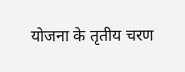योजना के तृतीय चरण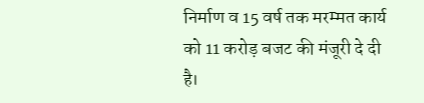निर्माण व 15 वर्ष तक मरम्मत कार्य को 11 करोड़ बजट की मंजूरी दे दी है।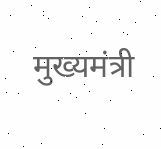मुख्यमंत्री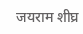जयराम शीघ्र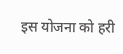इस योजना को हरी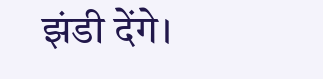झंडी देंगे।